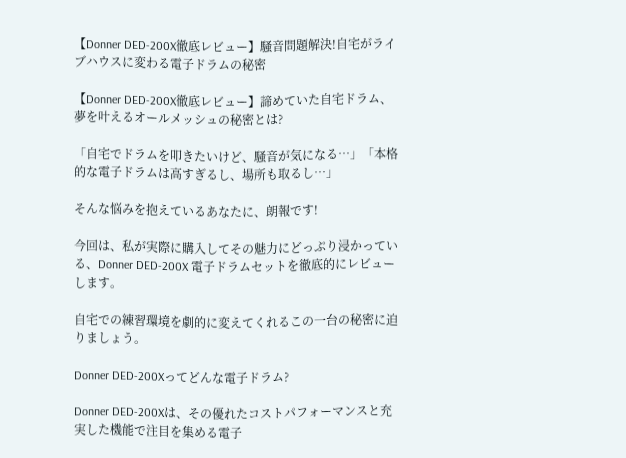【Donner DED-200X徹底レビュー】騒音問題解決!自宅がライブハウスに変わる電子ドラムの秘密

【Donner DED-200X徹底レビュー】諦めていた自宅ドラム、夢を叶えるオールメッシュの秘密とは?

「自宅でドラムを叩きたいけど、騒音が気になる…」「本格的な電子ドラムは高すぎるし、場所も取るし…」

そんな悩みを抱えているあなたに、朗報です!

今回は、私が実際に購入してその魅力にどっぷり浸かっている、Donner DED-200X 電子ドラムセットを徹底的にレビューします。

自宅での練習環境を劇的に変えてくれるこの一台の秘密に迫りましょう。

Donner DED-200Xってどんな電子ドラム?

Donner DED-200Xは、その優れたコストパフォーマンスと充実した機能で注目を集める電子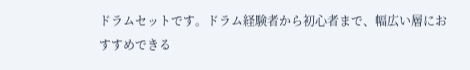ドラムセットです。ドラム経験者から初心者まで、幅広い層におすすめできる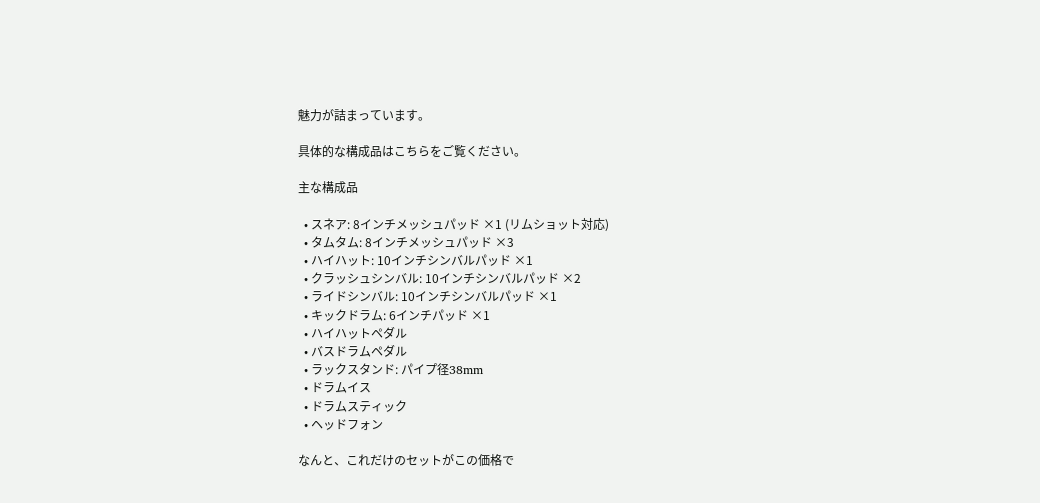魅力が詰まっています。

具体的な構成品はこちらをご覧ください。

主な構成品

  • スネア: 8インチメッシュパッド ×1 (リムショット対応)
  • タムタム: 8インチメッシュパッド ×3
  • ハイハット: 10インチシンバルパッド ×1
  • クラッシュシンバル: 10インチシンバルパッド ×2
  • ライドシンバル: 10インチシンバルパッド ×1
  • キックドラム: 6インチパッド ×1
  • ハイハットペダル
  • バスドラムペダル
  • ラックスタンド: パイプ径38mm
  • ドラムイス
  • ドラムスティック
  • ヘッドフォン

なんと、これだけのセットがこの価格で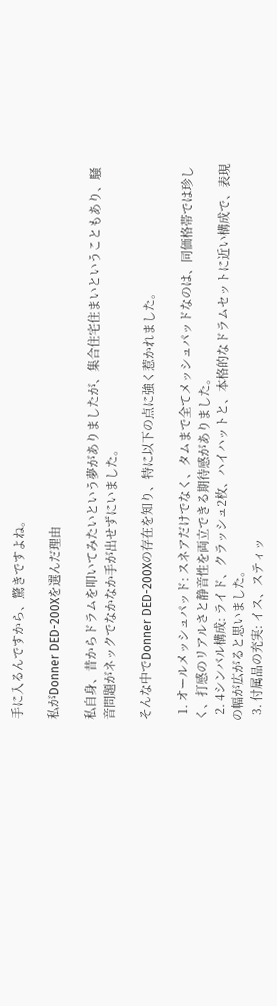手に入るんですから、驚きですよね。

私がDonner DED-200Xを選んだ理由

私自身、昔からドラムを叩いてみたいという夢がありましたが、集合住宅住まいということもあり、騒音問題がネックでなかなか手が出せずにいました。

そんな中でDonner DED-200Xの存在を知り、特に以下の点に強く惹かれました。

  1. オールメッシュパッド: スネアだけでなく、タムまで全てメッシュパッドなのは、同価格帯では珍しく、打感のリアルさと静音性を両立できる期待感がありました。
  2. 4シンバル構成: ライド、クラッシュ2枚、ハイハットと、本格的なドラムセットに近い構成で、表現の幅が広がると思いました。
  3. 付属品の充実: イス、スティッ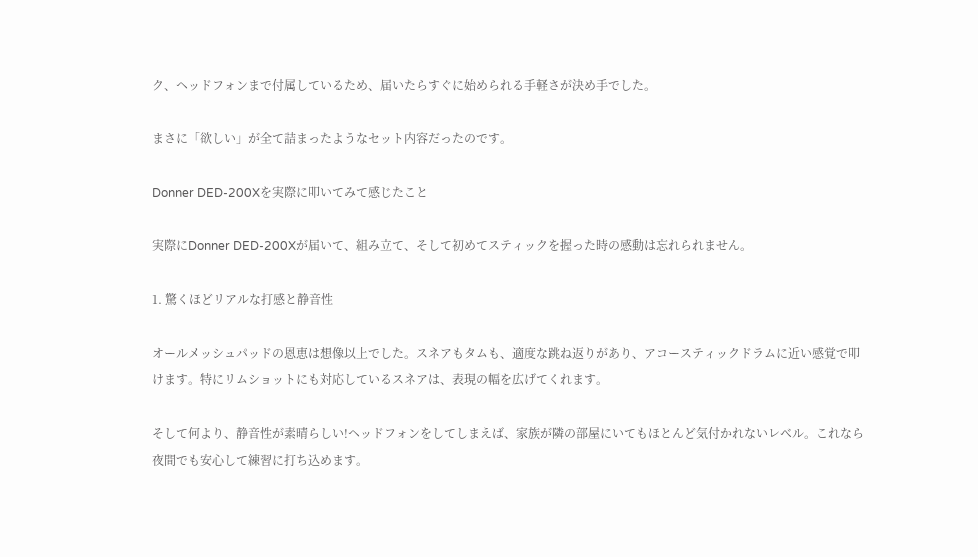ク、ヘッドフォンまで付属しているため、届いたらすぐに始められる手軽さが決め手でした。

まさに「欲しい」が全て詰まったようなセット内容だったのです。

Donner DED-200Xを実際に叩いてみて感じたこと

実際にDonner DED-200Xが届いて、組み立て、そして初めてスティックを握った時の感動は忘れられません。

1. 驚くほどリアルな打感と静音性

オールメッシュパッドの恩恵は想像以上でした。スネアもタムも、適度な跳ね返りがあり、アコースティックドラムに近い感覚で叩けます。特にリムショットにも対応しているスネアは、表現の幅を広げてくれます。

そして何より、静音性が素晴らしい!ヘッドフォンをしてしまえば、家族が隣の部屋にいてもほとんど気付かれないレベル。これなら夜間でも安心して練習に打ち込めます。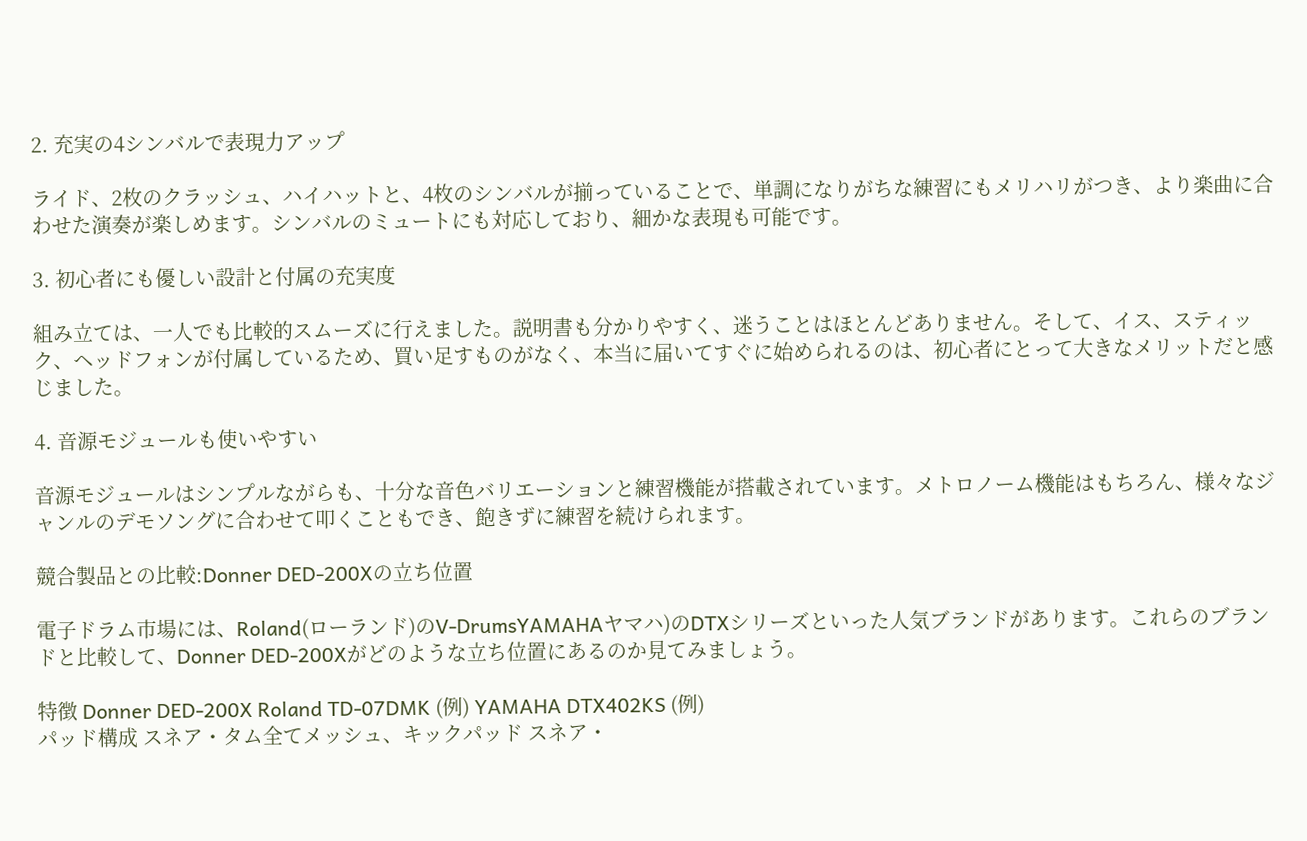2. 充実の4シンバルで表現力アップ

ライド、2枚のクラッシュ、ハイハットと、4枚のシンバルが揃っていることで、単調になりがちな練習にもメリハリがつき、より楽曲に合わせた演奏が楽しめます。シンバルのミュートにも対応しており、細かな表現も可能です。

3. 初心者にも優しい設計と付属の充実度

組み立ては、一人でも比較的スムーズに行えました。説明書も分かりやすく、迷うことはほとんどありません。そして、イス、スティック、ヘッドフォンが付属しているため、買い足すものがなく、本当に届いてすぐに始められるのは、初心者にとって大きなメリットだと感じました。

4. 音源モジュールも使いやすい

音源モジュールはシンプルながらも、十分な音色バリエーションと練習機能が搭載されています。メトロノーム機能はもちろん、様々なジャンルのデモソングに合わせて叩くこともでき、飽きずに練習を続けられます。

競合製品との比較:Donner DED-200Xの立ち位置

電子ドラム市場には、Roland(ローランド)のV-DrumsYAMAHAヤマハ)のDTXシリーズといった人気ブランドがあります。これらのブランドと比較して、Donner DED-200Xがどのような立ち位置にあるのか見てみましょう。

特徴 Donner DED-200X Roland TD-07DMK (例) YAMAHA DTX402KS (例)
パッド構成 スネア・タム全てメッシュ、キックパッド スネア・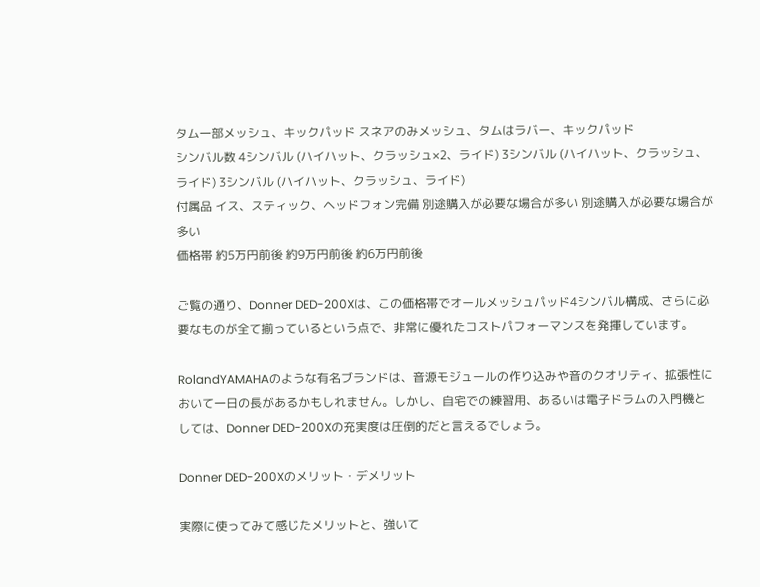タム一部メッシュ、キックパッド スネアのみメッシュ、タムはラバー、キックパッド
シンバル数 4シンバル (ハイハット、クラッシュ×2、ライド) 3シンバル (ハイハット、クラッシュ、ライド) 3シンバル (ハイハット、クラッシュ、ライド)
付属品 イス、スティック、ヘッドフォン完備 別途購入が必要な場合が多い 別途購入が必要な場合が多い
価格帯 約5万円前後 約9万円前後 約6万円前後

ご覧の通り、Donner DED-200Xは、この価格帯でオールメッシュパッド4シンバル構成、さらに必要なものが全て揃っているという点で、非常に優れたコストパフォーマンスを発揮しています。

RolandYAMAHAのような有名ブランドは、音源モジュールの作り込みや音のクオリティ、拡張性において一日の長があるかもしれません。しかし、自宅での練習用、あるいは電子ドラムの入門機としては、Donner DED-200Xの充実度は圧倒的だと言えるでしょう。

Donner DED-200Xのメリット・デメリット

実際に使ってみて感じたメリットと、強いて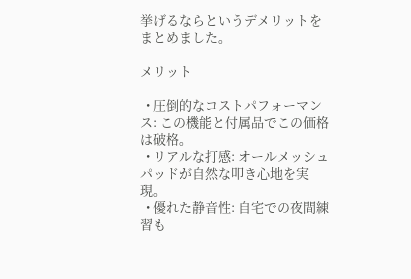挙げるならというデメリットをまとめました。

メリット

  • 圧倒的なコストパフォーマンス: この機能と付属品でこの価格は破格。
  • リアルな打感: オールメッシュパッドが自然な叩き心地を実現。
  • 優れた静音性: 自宅での夜間練習も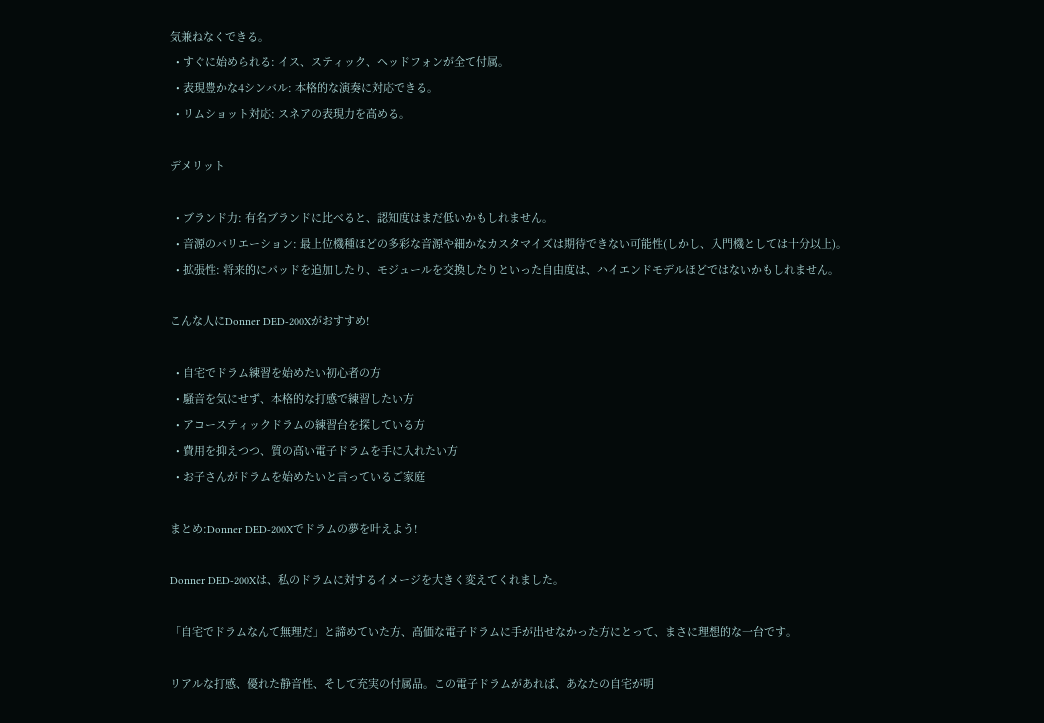気兼ねなくできる。
  • すぐに始められる: イス、スティック、ヘッドフォンが全て付属。
  • 表現豊かな4シンバル: 本格的な演奏に対応できる。
  • リムショット対応: スネアの表現力を高める。

デメリット

  • ブランド力: 有名ブランドに比べると、認知度はまだ低いかもしれません。
  • 音源のバリエーション: 最上位機種ほどの多彩な音源や細かなカスタマイズは期待できない可能性(しかし、入門機としては十分以上)。
  • 拡張性: 将来的にパッドを追加したり、モジュールを交換したりといった自由度は、ハイエンドモデルほどではないかもしれません。

こんな人にDonner DED-200Xがおすすめ!

  • 自宅でドラム練習を始めたい初心者の方
  • 騒音を気にせず、本格的な打感で練習したい方
  • アコースティックドラムの練習台を探している方
  • 費用を抑えつつ、質の高い電子ドラムを手に入れたい方
  • お子さんがドラムを始めたいと言っているご家庭

まとめ:Donner DED-200Xでドラムの夢を叶えよう!

Donner DED-200Xは、私のドラムに対するイメージを大きく変えてくれました。

「自宅でドラムなんて無理だ」と諦めていた方、高価な電子ドラムに手が出せなかった方にとって、まさに理想的な一台です。

リアルな打感、優れた静音性、そして充実の付属品。この電子ドラムがあれば、あなたの自宅が明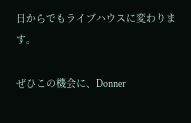日からでもライブハウスに変わります。

ぜひこの機会に、Donner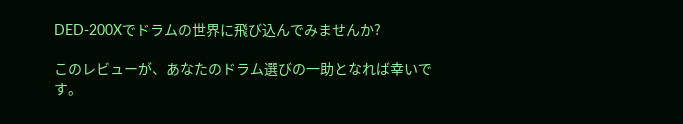DED-200Xでドラムの世界に飛び込んでみませんか?

このレビューが、あなたのドラム選びの一助となれば幸いです。